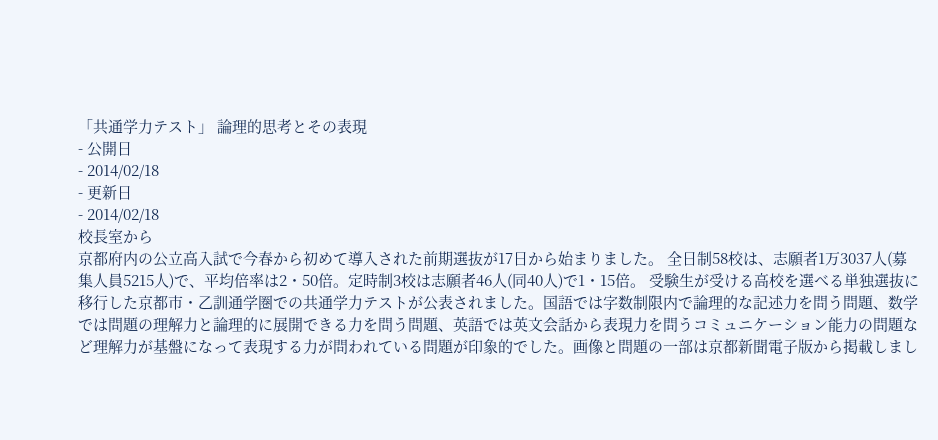「共通学力テスト」 論理的思考とその表現
- 公開日
- 2014/02/18
- 更新日
- 2014/02/18
校長室から
京都府内の公立高入試で今春から初めて導入された前期選抜が17日から始まりました。 全日制58校は、志願者1万3037人(募集人員5215人)で、平均倍率は2・50倍。定時制3校は志願者46人(同40人)で1・15倍。 受験生が受ける高校を選べる単独選抜に移行した京都市・乙訓通学圏での共通学力テストが公表されました。国語では字数制限内で論理的な記述力を問う問題、数学では問題の理解力と論理的に展開できる力を問う問題、英語では英文会話から表現力を問うコミュニケーション能力の問題など理解力が基盤になって表現する力が問われている問題が印象的でした。画像と問題の一部は京都新聞電子版から掲載しまし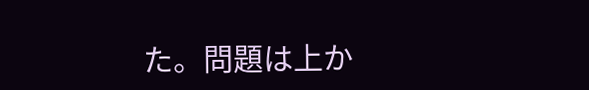た。問題は上か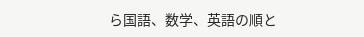ら国語、数学、英語の順と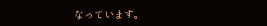なっています。